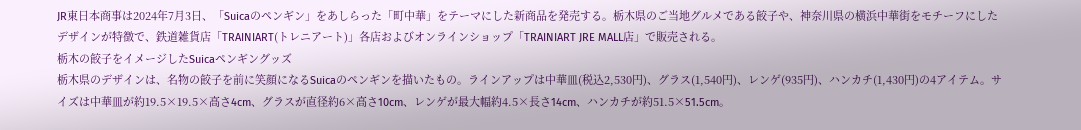JR東日本商事は2024年7月3日、「Suicaのペンギン」をあしらった「町中華」をテーマにした新商品を発売する。栃木県のご当地グルメである餃子や、神奈川県の横浜中華街をモチーフにしたデザインが特徴で、鉄道雑貨店「TRAINIART(トレニアート)」各店およびオンラインショップ「TRAINIART JRE MALL店」で販売される。
栃木の餃子をイメージしたSuicaペンギングッズ
栃木県のデザインは、名物の餃子を前に笑顔になるSuicaのペンギンを描いたもの。ラインアップは中華皿(税込2,530円)、グラス(1,540円)、レンゲ(935円)、ハンカチ(1,430円)の4アイテム。サイズは中華皿が約19.5×19.5×高さ4cm、グラスが直径約6×高さ10cm、レンゲが最大幅約4.5×長さ14cm、ハンカチが約51.5×51.5cm。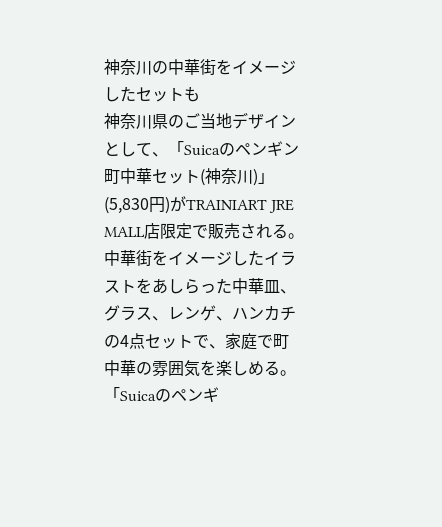神奈川の中華街をイメージしたセットも
神奈川県のご当地デザインとして、「Suicaのペンギン 町中華セット(神奈川)」(5,830円)がTRAINIART JRE MALL店限定で販売される。中華街をイメージしたイラストをあしらった中華皿、グラス、レンゲ、ハンカチの4点セットで、家庭で町中華の雰囲気を楽しめる。
「Suicaのペンギ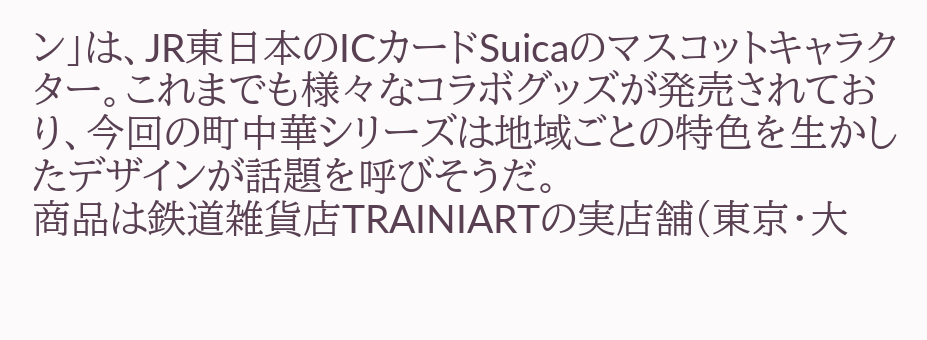ン」は、JR東日本のICカードSuicaのマスコットキャラクター。これまでも様々なコラボグッズが発売されており、今回の町中華シリーズは地域ごとの特色を生かしたデザインが話題を呼びそうだ。
商品は鉄道雑貨店TRAINIARTの実店舗(東京・大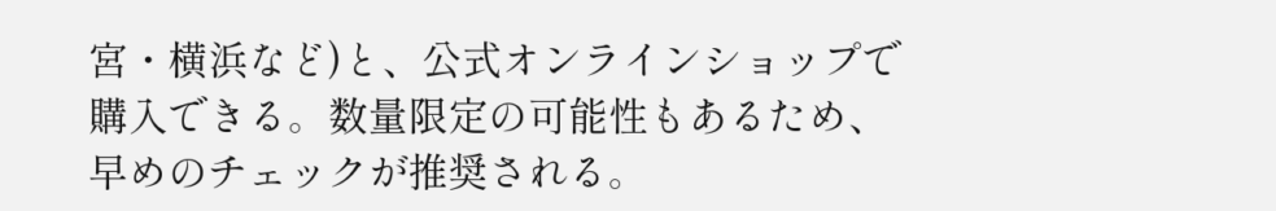宮・横浜など)と、公式オンラインショップで購入できる。数量限定の可能性もあるため、早めのチェックが推奨される。